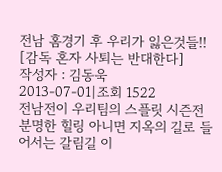전남 홈경기 후 우리가 잃은것들!! [감독 혼자 사퇴는 반대한다]
작성자 : 김동욱
2013-07-01|조회 1522
전남전이 우리팀의 스플릿 시즌전 분명한 힐링 아니면 지옥의 길로 들어서는 갈림길 이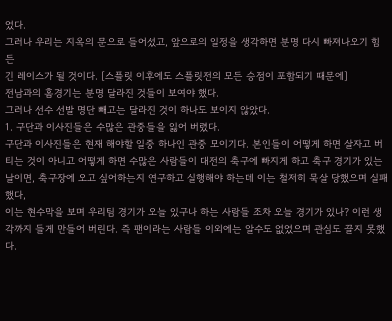었다.
그러나 우리는 지옥의 문으로 들어섰고, 앞으로의 일정을 생각하면 분명 다시 빠져나오기 힘든
긴 레이스가 될 것이다. [스플릿 이후에도 스플릿전의 모든 승점이 포함되기 때문에]
전남과의 홈경기는 분명 달라진 것들이 보여야 했다.
그러나 선수 선발 명단 빼고는 달라진 것이 하나도 보이지 않았다.
1. 구단과 이사진들은 수많은 관중들을 잃어 버렸다.
구단과 이사진들은 현재 해야할 일중 하나인 관중 모이기다. 본인들이 어떻게 하면 살자고 버티는 것이 아니고 어떻게 하면 수많은 사람들이 대전의 축구에 빠지게 하고 축구 경기가 있는 날이면, 축구장에 오고 싶어하는지 연구하고 실행해야 하는데 이는 철저히 묵살 당했으며 실패했다,
이는 현수막을 보며 우리팀 경기가 오늘 있구나 하는 사람들 조차 오늘 경기가 있나? 이런 생각까지 들게 만들어 버린다. 즉 팬이라는 사람들 이외에는 알수도 없었으며 관심도 끌지 못했다.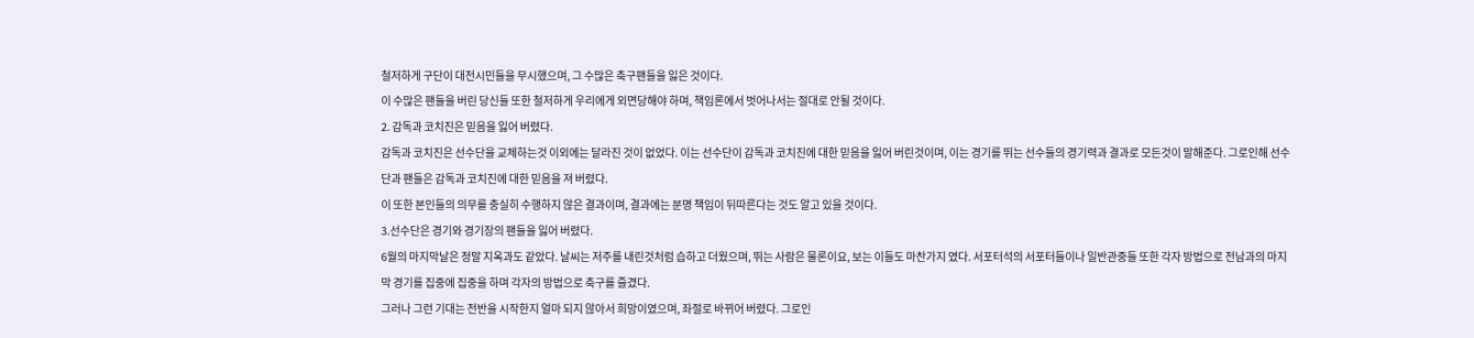철저하게 구단이 대전시민들을 무시했으며, 그 수많은 축구팬들을 잃은 것이다.
이 수많은 팬들을 버린 당신들 또한 철저하게 우리에게 외면당해야 하며, 책임론에서 벗어나서는 절대로 안될 것이다.
2. 감독과 코치진은 믿음을 잃어 버렸다.
감독과 코치진은 선수단을 교체하는것 이외에는 달라진 것이 없었다. 이는 선수단이 감독과 코치진에 대한 믿음을 잃어 버린것이며, 이는 경기를 뛰는 선수들의 경기력과 결과로 모든것이 말해준다. 그로인해 선수단과 팬들은 감독과 코치진에 대한 믿음을 져 버렸다.
이 또한 본인들의 의무를 충실히 수행하지 않은 결과이며, 결과에는 분명 책임이 뒤따른다는 것도 알고 있을 것이다.
3.선수단은 경기와 경기장의 팬들을 잃어 버렸다.
6월의 마지막날은 정말 지옥과도 같았다. 날씨는 저주를 내린것처럼 습하고 더웠으며, 뛰는 사람은 물론이요, 보는 이들도 마찬가지 였다. 서포터석의 서포터들이나 일반관중들 또한 각자 방법으로 전남과의 마지막 경기를 집중에 집중을 하며 각자의 방법으로 축구를 즐겼다.
그러나 그런 기대는 전반을 시작한지 얼마 되지 않아서 희망이였으며, 좌절로 바뀌어 버렸다. 그로인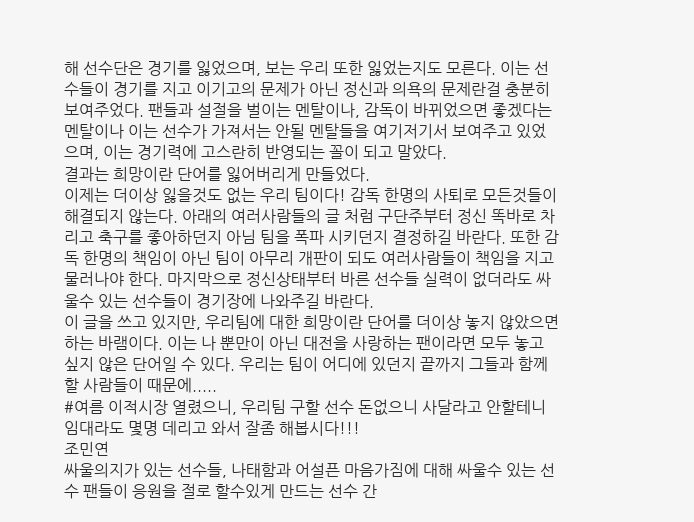해 선수단은 경기를 잃었으며, 보는 우리 또한 잃었는지도 모른다. 이는 선수들이 경기를 지고 이기고의 문제가 아닌 정신과 의욕의 문제란걸 충분히 보여주었다. 팬들과 설절을 벌이는 멘탈이나, 감독이 바뀌었으면 좋겠다는 멘탈이나 이는 선수가 가져서는 안될 멘탈들을 여기저기서 보여주고 있었으며, 이는 경기력에 고스란히 반영되는 꼴이 되고 말았다.
결과는 희망이란 단어를 잃어버리게 만들었다.
이제는 더이상 잃을것도 없는 우리 팀이다! 감독 한명의 사퇴로 모든것들이 해결되지 않는다. 아래의 여러사람들의 글 처럼 구단주부터 정신 똑바로 차리고 축구를 좋아하던지 아님 팀을 폭파 시키던지 결정하길 바란다. 또한 감독 한명의 책임이 아닌 팀이 아무리 개판이 되도 여러사람들이 책임을 지고 물러나야 한다. 마지막으로 정신상태부터 바른 선수들 실력이 없더라도 싸울수 있는 선수들이 경기장에 나와주길 바란다.
이 글을 쓰고 있지만, 우리팀에 대한 희망이란 단어를 더이상 놓지 않았으면 하는 바램이다. 이는 나 뿐만이 아닌 대전을 사랑하는 팬이라면 모두 놓고 싶지 않은 단어일 수 있다. 우리는 팀이 어디에 있던지 끝까지 그들과 함께할 사람들이 때문에.....
#여름 이적시장 열렸으니, 우리팀 구할 선수 돈없으니 사달라고 안할테니 임대라도 몇명 데리고 와서 잘좀 해봅시다!!!
조민연
싸울의지가 있는 선수들, 나태함과 어설픈 마음가짐에 대해 싸울수 있는 선수 팬들이 응원을 절로 할수있게 만드는 선수 간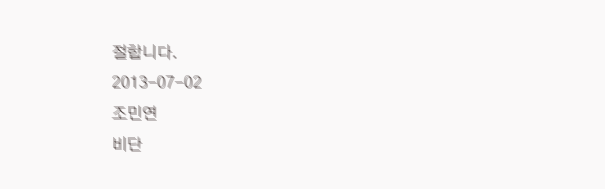절합니다.
2013-07-02
조민연
비단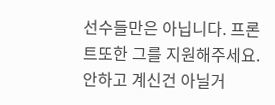선수들만은 아닙니다. 프론트또한 그를 지원해주세요. 안하고 계신건 아닐거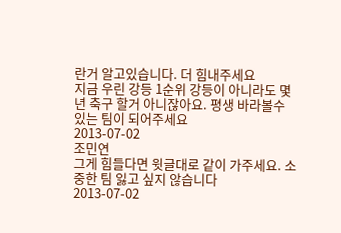란거 알고있습니다. 더 힘내주세요
지금 우린 강등 1순위 강등이 아니라도 몇년 축구 할거 아니잖아요. 평생 바라볼수 있는 팀이 되어주세요
2013-07-02
조민연
그게 힘들다면 윗글대로 같이 가주세요. 소중한 팀 잃고 싶지 않습니다
2013-07-02